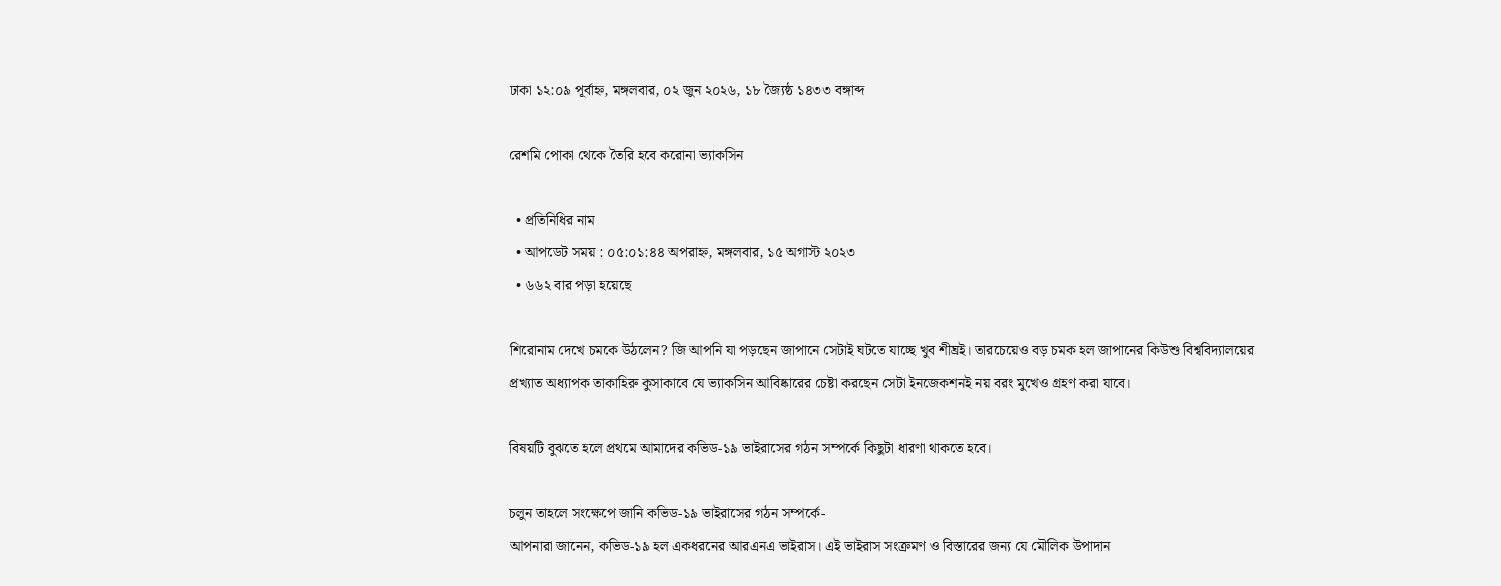ঢাকা ১২:০৯ পূর্বাহ্ন, মঙ্গলবার, ০২ জুন ২০২৬, ১৮ জ্যৈষ্ঠ ১৪৩৩ বঙ্গাব্দ

রেশমি পোকা থেকে তৈরি হবে করোনা ভ্যাকসিন

  • প্রতিনিধির নাম
  • আপডেট সময় : ০৫:০১:৪৪ অপরাহ্ন, মঙ্গলবার, ১৫ অগাস্ট ২০২৩
  • ৬৬২ বার পড়া হয়েছে

শিরোনাম দেখে চমকে উঠলেন? জি আপনি যা পড়ছেন জাপানে সেটাই ঘটতে যাচ্ছে খুব শীঘ্রই। তারচেয়েও বড় চমক হল জাপানের কিউশু বিশ্ববিদ্যালয়ের প্রখ্যাত অধ্যাপক তাকাহিরু কুসাকাবে যে ভ্যাকসিন আবিষ্কারের চেষ্টা করছেন সেটা ইনজেকশনই নয় বরং মুখেও গ্রহণ করা যাবে।

বিষয়টি বুঝতে হলে প্রথমে আমাদের কভিড-১৯ ভাইরাসের গঠন সম্পর্কে কিছুটা ধারণা থাকতে হবে।

চলুন তাহলে সংক্ষেপে জানি কভিড-১৯ ভাইরাসের গঠন সম্পর্কে-
আপনারা জানেন, কভিড-১৯ হল একধরনের আরএনএ ভাইরাস। এই ভাইরাস সংক্রমণ ও বিস্তারের জন্য যে মৌলিক উপাদান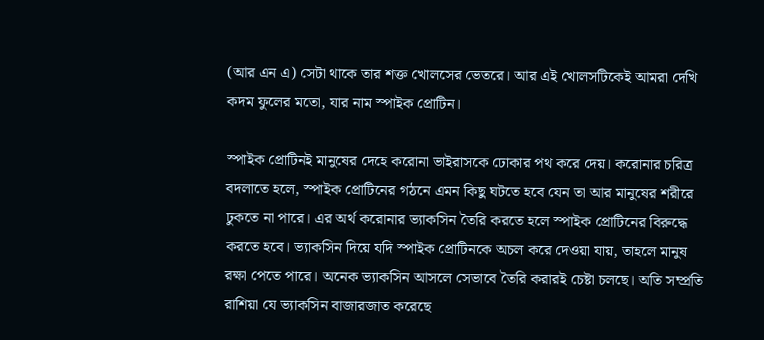(আর এন এ) সেটা থাকে তার শক্ত খোলসের ভেতরে। আর এই খোলসটিকেই আমরা দেখি কদম ফুলের মতো, যার নাম স্পাইক প্রোটিন।

স্পাইক প্রোটিনই মানুষের দেহে করোনা ভাইরাসকে ঢোকার পথ করে দেয়। করোনার চরিত্র বদলাতে হলে, স্পাইক প্রোটিনের গঠনে এমন কিছু ঘটতে হবে যেন তা আর মানুষের শরীরে ঢুকতে না পারে। এর অর্থ করোনার ভ্যাকসিন তৈরি করতে হলে স্পাইক প্রোটিনের বিরুদ্ধে করতে হবে। ভ্যাকসিন দিয়ে যদি স্পাইক প্রোটিনকে অচল করে দেওয়া যায়, তাহলে মানুষ রক্ষা পেতে পারে। অনেক ভ্যাকসিন আসলে সেভাবে তৈরি করারই চেষ্টা চলছে। অতি সম্প্রতি রাশিয়া যে ভ্যাকসিন বাজারজাত করেছে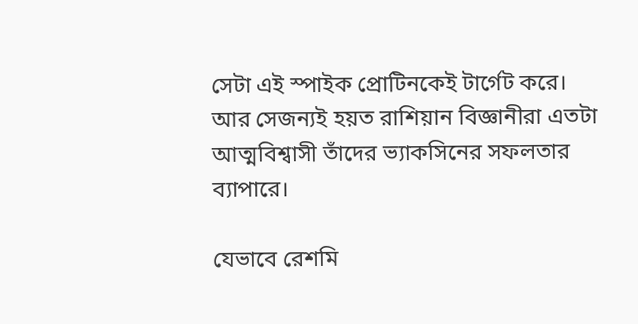সেটা এই স্পাইক প্রোটিনকেই টার্গেট করে। আর সেজন্যই হয়ত রাশিয়ান বিজ্ঞানীরা এতটা আত্মবিশ্বাসী তাঁদের ভ্যাকসিনের সফলতার ব্যাপারে।

যেভাবে রেশমি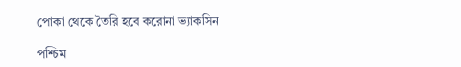পোকা থেকে তৈরি হবে করোনা ভ্যাকসিন

পশ্চিম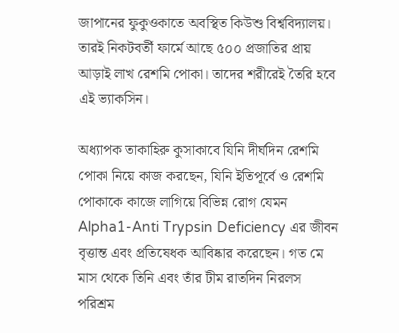জাপানের ফুকুওকাতে অবস্থিত কিউশু বিশ্ববিদ্যালয়। তারই নিকটবর্তী ফার্মে আছে ৫০০ প্রজাতির প্রায় আড়াই লাখ রেশমি পোকা। তাদের শরীরেই তৈরি হবে এই ভ্যাকসিন।

অধ্যাপক তাকাহিরু কুসাকাবে যিনি দীর্ঘদিন রেশমি পোকা নিয়ে কাজ করছেন, যিনি ইতিপূর্বে ও রেশমি পোকাকে কাজে লাগিয়ে বিভিন্ন রোগ যেমন Alpha1-Anti Trypsin Deficiency এর জীবন বৃত্তান্ত এবং প্রতিষেধক আবিষ্কার করেছেন। গত মে মাস থেকে তিনি এবং তাঁর টীম রাতদিন নিরলস পরিশ্রম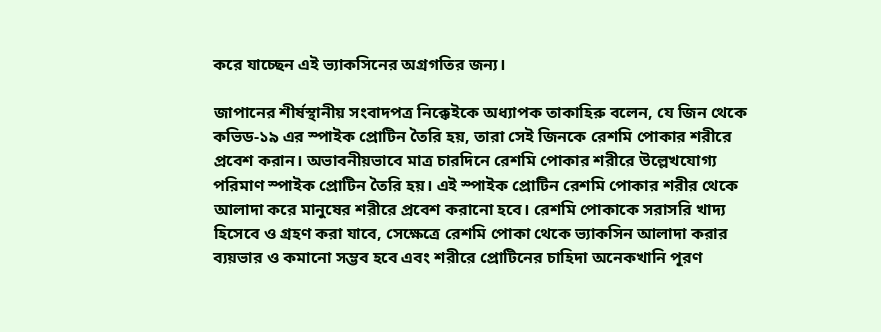করে যাচ্ছেন এই ভ্যাকসিনের অগ্রগতির জন্য।

জাপানের শীর্ষস্থানীয় সংবাদপত্র নিক্কেইকে অধ্যাপক তাকাহিরু বলেন, যে জিন থেকে কভিড-১৯ এর স্পাইক প্রোটিন তৈরি হয়, তারা সেই জিনকে রেশমি পোকার শরীরে প্রবেশ করান। অভাবনীয়ভাবে মাত্র চারদিনে রেশমি পোকার শরীরে উল্লেখযোগ্য পরিমাণ স্পাইক প্রোটিন তৈরি হয়। এই স্পাইক প্রোটিন রেশমি পোকার শরীর থেকে আলাদা করে মানুষের শরীরে প্রবেশ করানো হবে। রেশমি পোকাকে সরাসরি খাদ্য হিসেবে ও গ্রহণ করা যাবে, সেক্ষেত্রে রেশমি পোকা থেকে ভ্যাকসিন আলাদা করার ব্যয়ভার ও কমানো সম্ভব হবে এবং শরীরে প্রোটিনের চাহিদা অনেকখানি পূরণ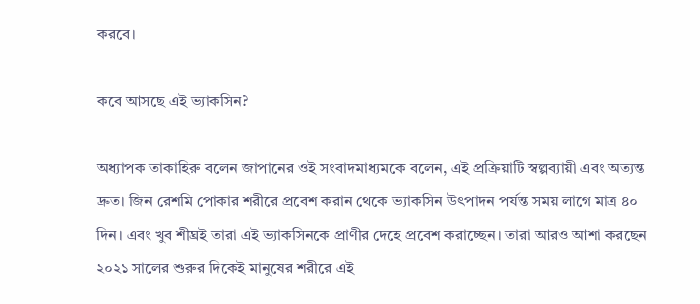করবে।

কবে আসছে এই ভ্যাকসিন?

অধ্যাপক তাকাহিরু বলেন জাপানের ওই সংবাদমাধ্যমকে বলেন, এই প্রক্রিয়াটি স্বল্পব্যায়ী এবং অত্যন্ত দ্রুত। জিন রেশমি পোকার শরীরে প্রবেশ করান থেকে ভ্যাকসিন উৎপাদন পর্যন্ত সময় লাগে মাত্র ৪০ দিন। এবং খুব শীঘ্রই তারা এই ভ্যাকসিনকে প্রাণীর দেহে প্রবেশ করাচ্ছেন। তারা আরও আশা করছেন ২০২১ সালের শুরুর দিকেই মানুষের শরীরে এই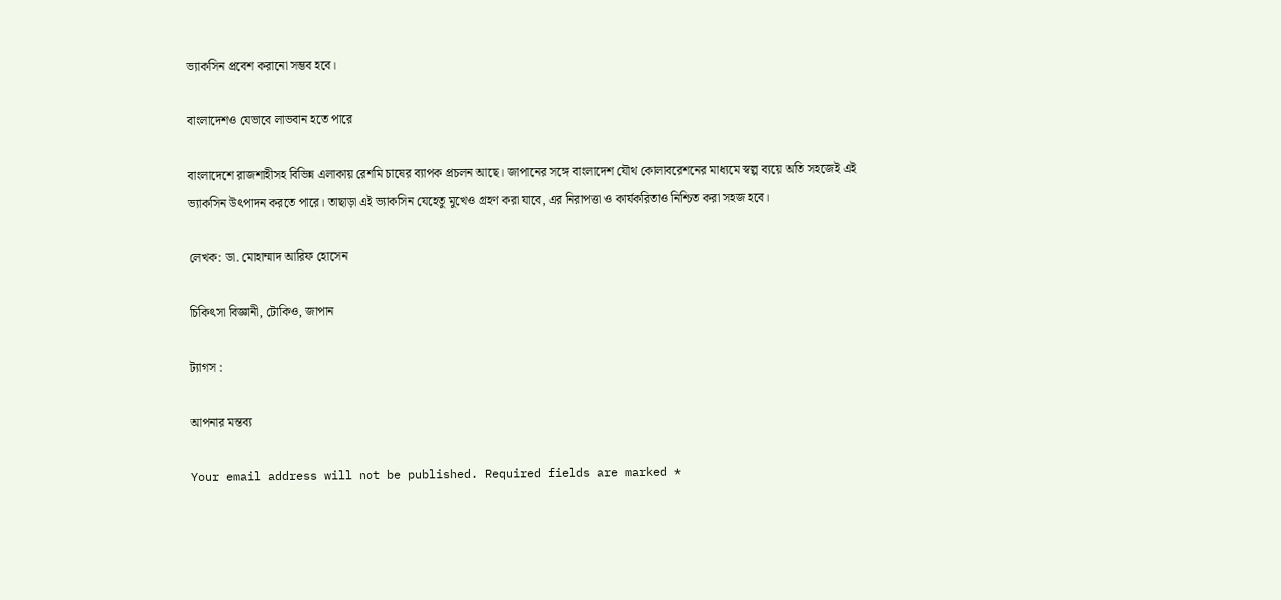ভ্যাকসিন প্রবেশ করানো সম্ভব হবে।

বাংলাদেশও যেভাবে লাভবান হতে পারে

বাংলাদেশে রাজশাহীসহ বিভিন্ন এলাকায় রেশমি চাষের ব্যাপক প্রচলন আছে। জাপানের সঙ্গে বাংলাদেশ যৌথ কোলাবরেশনের মাধ্যমে স্বল্প ব্যয়ে অতি সহজেই এই ভ্যাকসিন উৎপাদন করতে পারে। তাছাড়া এই ভ্যাকসিন যেহেতু মুখেও গ্রহণ করা যাবে, এর নিরাপত্তা ও কার্যকরিতাও নিশ্চিত করা সহজ হবে।

লেখক: ডা. মোহাম্মাদ আরিফ হোসেন

চিকিৎসা বিজ্ঞানী, টোকিও, জাপান

ট্যাগস :

আপনার মন্তব্য

Your email address will not be published. Required fields are marked *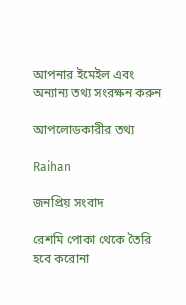আপনার ইমেইল এবং অন্যান্য তথ্য সংরক্ষন করুন

আপলোডকারীর তথ্য

Raihan

জনপ্রিয় সংবাদ

রেশমি পোকা থেকে তৈরি হবে করোনা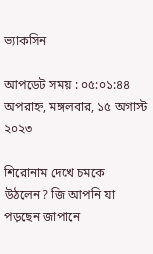ভ্যাকসিন

আপডেট সময় : ০৫:০১:৪৪ অপরাহ্ন, মঙ্গলবার, ১৫ অগাস্ট ২০২৩

শিরোনাম দেখে চমকে উঠলেন? জি আপনি যা পড়ছেন জাপানে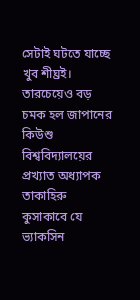সেটাই ঘটতে যাচ্ছে খুব শীঘ্রই। তারচেয়েও বড় চমক হল জাপানের কিউশু বিশ্ববিদ্যালয়ের প্রখ্যাত অধ্যাপক তাকাহিরু কুসাকাবে যে ভ্যাকসিন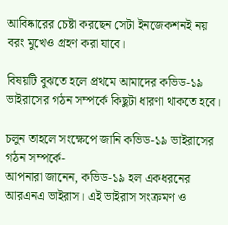আবিষ্কারের চেষ্টা করছেন সেটা ইনজেকশনই নয় বরং মুখেও গ্রহণ করা যাবে।

বিষয়টি বুঝতে হলে প্রথমে আমাদের কভিড-১৯ ভাইরাসের গঠন সম্পর্কে কিছুটা ধারণা থাকতে হবে।

চলুন তাহলে সংক্ষেপে জানি কভিড-১৯ ভাইরাসের গঠন সম্পর্কে-
আপনারা জানেন, কভিড-১৯ হল একধরনের আরএনএ ভাইরাস। এই ভাইরাস সংক্রমণ ও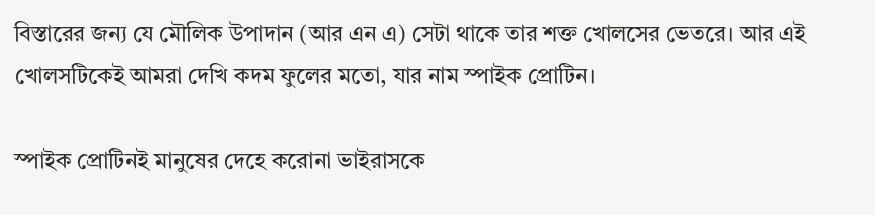বিস্তারের জন্য যে মৌলিক উপাদান (আর এন এ) সেটা থাকে তার শক্ত খোলসের ভেতরে। আর এই খোলসটিকেই আমরা দেখি কদম ফুলের মতো, যার নাম স্পাইক প্রোটিন।

স্পাইক প্রোটিনই মানুষের দেহে করোনা ভাইরাসকে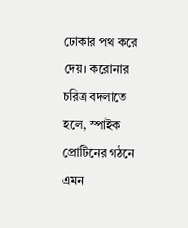ঢোকার পথ করে দেয়। করোনার চরিত্র বদলাতে হলে, স্পাইক প্রোটিনের গঠনে এমন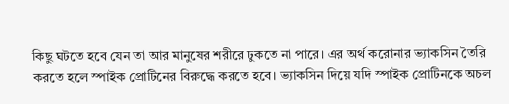কিছু ঘটতে হবে যেন তা আর মানুষের শরীরে ঢুকতে না পারে। এর অর্থ করোনার ভ্যাকসিন তৈরি করতে হলে স্পাইক প্রোটিনের বিরুদ্ধে করতে হবে। ভ্যাকসিন দিয়ে যদি স্পাইক প্রোটিনকে অচল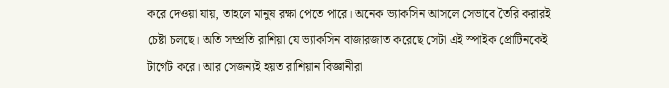করে দেওয়া যায়, তাহলে মানুষ রক্ষা পেতে পারে। অনেক ভ্যাকসিন আসলে সেভাবে তৈরি করারই চেষ্টা চলছে। অতি সম্প্রতি রাশিয়া যে ভ্যাকসিন বাজারজাত করেছে সেটা এই স্পাইক প্রোটিনকেই টার্গেট করে। আর সেজন্যই হয়ত রাশিয়ান বিজ্ঞানীরা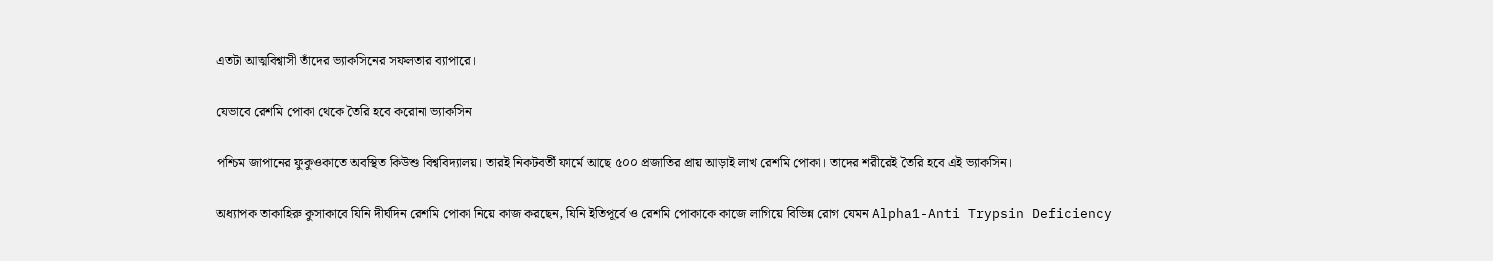এতটা আত্মবিশ্বাসী তাঁদের ভ্যাকসিনের সফলতার ব্যাপারে।

যেভাবে রেশমি পোকা থেকে তৈরি হবে করোনা ভ্যাকসিন

পশ্চিম জাপানের ফুকুওকাতে অবস্থিত কিউশু বিশ্ববিদ্যালয়। তারই নিকটবর্তী ফার্মে আছে ৫০০ প্রজাতির প্রায় আড়াই লাখ রেশমি পোকা। তাদের শরীরেই তৈরি হবে এই ভ্যাকসিন।

অধ্যাপক তাকাহিরু কুসাকাবে যিনি দীর্ঘদিন রেশমি পোকা নিয়ে কাজ করছেন, যিনি ইতিপূর্বে ও রেশমি পোকাকে কাজে লাগিয়ে বিভিন্ন রোগ যেমন Alpha1-Anti Trypsin Deficiency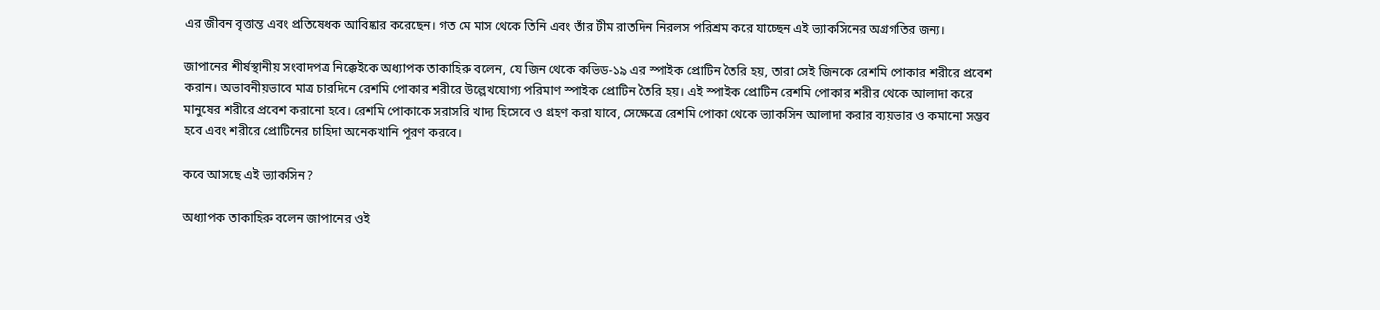এর জীবন বৃত্তান্ত এবং প্রতিষেধক আবিষ্কার করেছেন। গত মে মাস থেকে তিনি এবং তাঁর টীম রাতদিন নিরলস পরিশ্রম করে যাচ্ছেন এই ভ্যাকসিনের অগ্রগতির জন্য।

জাপানের শীর্ষস্থানীয় সংবাদপত্র নিক্কেইকে অধ্যাপক তাকাহিরু বলেন, যে জিন থেকে কভিড-১৯ এর স্পাইক প্রোটিন তৈরি হয়, তারা সেই জিনকে রেশমি পোকার শরীরে প্রবেশ করান। অভাবনীয়ভাবে মাত্র চারদিনে রেশমি পোকার শরীরে উল্লেখযোগ্য পরিমাণ স্পাইক প্রোটিন তৈরি হয়। এই স্পাইক প্রোটিন রেশমি পোকার শরীর থেকে আলাদা করে মানুষের শরীরে প্রবেশ করানো হবে। রেশমি পোকাকে সরাসরি খাদ্য হিসেবে ও গ্রহণ করা যাবে, সেক্ষেত্রে রেশমি পোকা থেকে ভ্যাকসিন আলাদা করার ব্যয়ভার ও কমানো সম্ভব হবে এবং শরীরে প্রোটিনের চাহিদা অনেকখানি পূরণ করবে।

কবে আসছে এই ভ্যাকসিন?

অধ্যাপক তাকাহিরু বলেন জাপানের ওই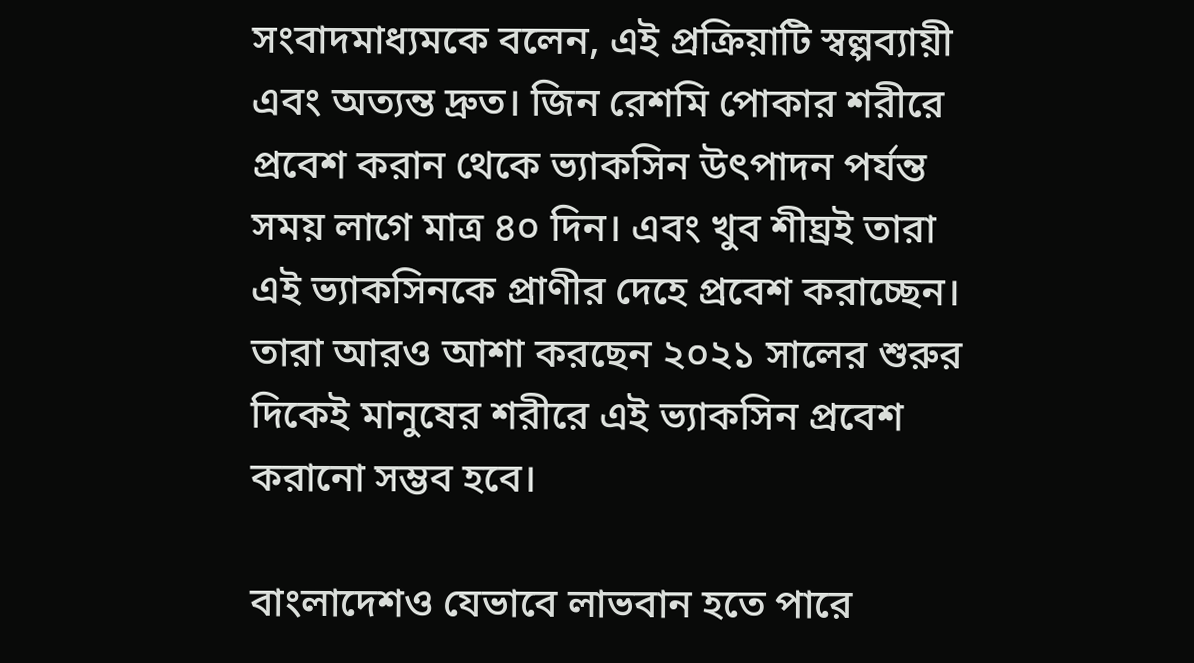সংবাদমাধ্যমকে বলেন, এই প্রক্রিয়াটি স্বল্পব্যায়ী এবং অত্যন্ত দ্রুত। জিন রেশমি পোকার শরীরে প্রবেশ করান থেকে ভ্যাকসিন উৎপাদন পর্যন্ত সময় লাগে মাত্র ৪০ দিন। এবং খুব শীঘ্রই তারা এই ভ্যাকসিনকে প্রাণীর দেহে প্রবেশ করাচ্ছেন। তারা আরও আশা করছেন ২০২১ সালের শুরুর দিকেই মানুষের শরীরে এই ভ্যাকসিন প্রবেশ করানো সম্ভব হবে।

বাংলাদেশও যেভাবে লাভবান হতে পারে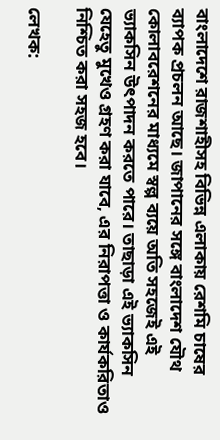বাংলাদেশে রাজশাহীসহ বিভিন্ন এলাকায় রেশমি চাষের ব্যাপক প্রচলন আছে। জাপানের সঙ্গে বাংলাদেশ যৌথ কোলাবরেশনের মাধ্যমে স্বল্প ব্যয়ে অতি সহজেই এই ভ্যাকসিন উৎপাদন করতে পারে। তাছাড়া এই ভ্যাকসিন যেহেতু মুখেও গ্রহণ করা যাবে, এর নিরাপত্তা ও কার্যকরিতাও নিশ্চিত করা সহজ হবে।

লেখক: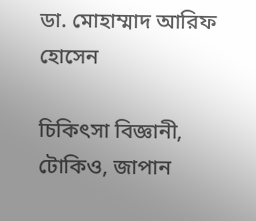ডা. মোহাম্মাদ আরিফ হোসেন

চিকিৎসা বিজ্ঞানী, টোকিও, জাপান